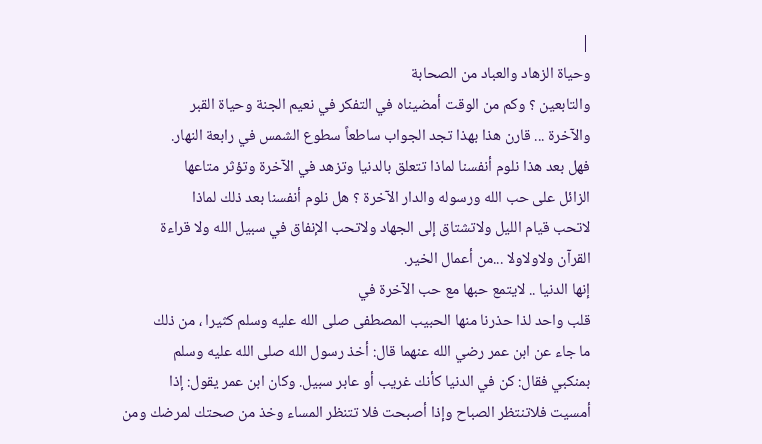|
وحياة الزهاد والعباد من الصحابة
والتابعين ؟ وكم من الوقت أمضيناه في التفكر في نعيم الجنة وحياة القبر
والآخرة ... قارن هذا بهذا تجد الجواب ساطعاً سطوع الشمس في رابعة النهار.
فهل بعد هذا نلوم أنفسنا لماذا تتعلق بالدنيا وتزهد في الآخرة وتؤثر متاعها
الزائل على حب الله ورسوله والدار الآخرة ؟ هل نلوم أنفسنا بعد ذلك لماذا
لاتحب قيام الليل ولاتشتاق إلى الجهاد ولاتحب الإنفاق في سبيل الله ولا قراءة
القرآن ولاولاولا ...من أعمال الخير.
إنها الدنيا .. لايتمع حبها مع حب الآخرة في
قلب واحد لذا حذرنا منها الحبيب المصطفى صلى الله عليه وسلم كثيرا ، من ذلك
ما جاء عن ابن عمر رضي الله عنهما قال: أخذ رسول الله صلى الله عليه وسلم
بمنكبي فقال: كن في الدنيا كأنك غريب أو عابر سبيل. وكان ابن عمر يقول: إذا
أمسيت فلاتنتظر الصباح وإذا أصبحت فلا تتنظر المساء وخذ من صحتك لمرضك ومن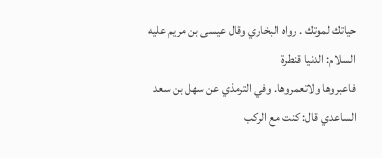حياتك لموتك . رواه البخاري وقال عيسى بن مريم عليه السلام: الدنيا قنطرة
فاعبروها ولاتعمروها. وفي الترمذي عن سهل بن سعد الساعدي قال: كنت مع الركب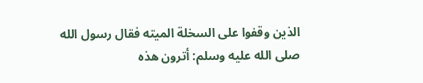الذين وقفوا على السخلة الميته فقال رسول الله صلى الله عليه وسلم: أترون هذه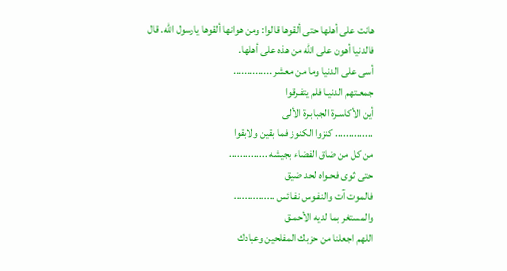هانت على أهلها حتى ألقوها قالوا: ومن هوانها ألقوها يارسول الله. قال
فالدنيا أهون على الله من هذه على أهلها.
أسى على الدنيا وما من معشر ..............
جمعـتهم الدنيـا فلم يتفـرقوا
أين الأكاسـرة الجبابـرة الألى
.............. كنزوا الكنوز فما بقين ولابقوا
من كل من ضاق الفضاء بجيشه ..............
حتى ثوى فحـواه لحد ضيق
فالموت آت والنفـوس نفـائس ...............
والمستغر بما لديه الأحمـق
اللهم اجعلنا من حزبك المفلحين وعبادك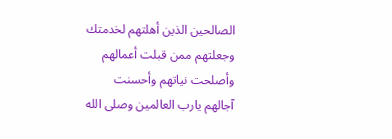الصالحين الذين أهلتهم لخدمتك وجعلتهم ممن قبلت أعمالهم وأصلحت نياتهم وأحسنت
آجالهم يارب العالمين وصلى الله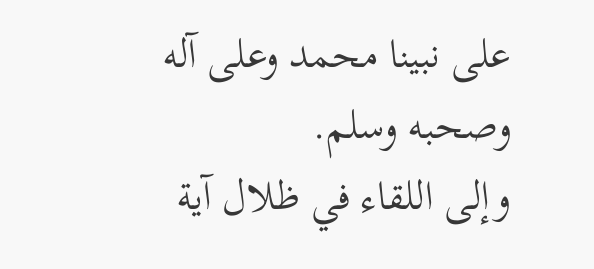على نبينا محمد وعلى آله وصحبه وسلم.
وإلى اللقاء في ظلال آية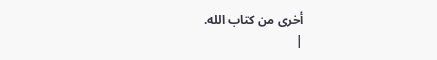أخرى من كتاب الله.
|